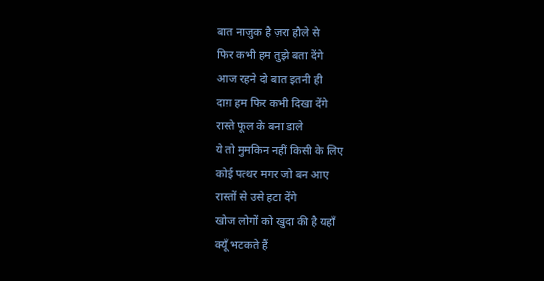बात नाज़ुक है ज़रा हौले से
फिर कभी हम तुझे बता देंगे
आज रहने दो बात इतनी ही
दाग़ हम फिर कभी दिखा देंगे
रास्ते फूल के बना डाले
ये तो मुमकिन नहीं किसी के लिए
कोई पत्थर मगर जो बन आए
रास्तों से उसे हटा देंगे
खोज लोगों को खुदा की है यहाँ
क्यूँ भटकते हैं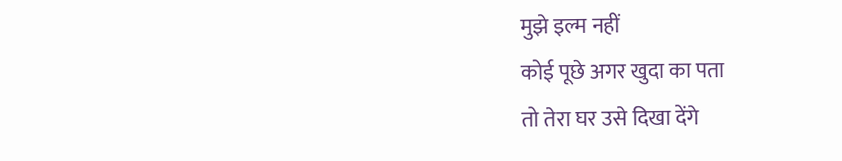मुझे इल्म नहीं
कोई पूछे अगर खुदा का पता
तो तेरा घर उसे दिखा देंगे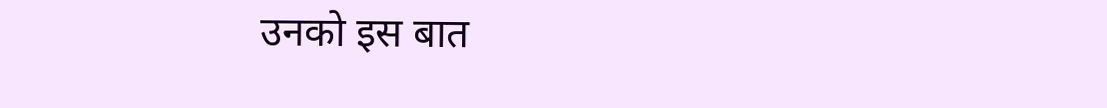उनको इस बात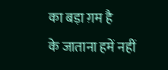का बड़ा ग़म है
के जाताना हमें नहीं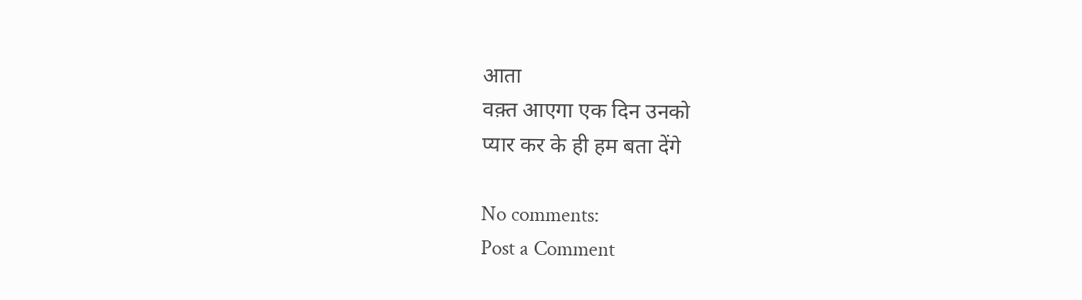आता
वक़्त आएगा एक दिन उनको
प्यार कर के ही हम बता देंगे

No comments:
Post a Comment